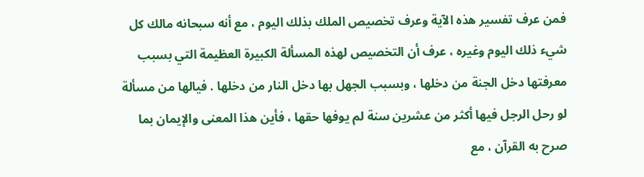فمن عرف تفسير هذه الآية وعرف تخصيص الملك بذلك اليوم ، مع أنه سبحانه مالك كل شيء ذلك اليوم وغيره ، عرف أن التخصيص لهذه المسألة الكبيرة العظيمة التي بسبب معرفتها دخل الجنة من دخلها ، وبسبب الجهل بها دخل النار من دخلها . فيالها من مسألة لو رحل الرجل فيها أكثر من عشرين سنة لم يوفها حقها ، فأين هذا المعنى والإيمان بما صرح به القرآن ، مع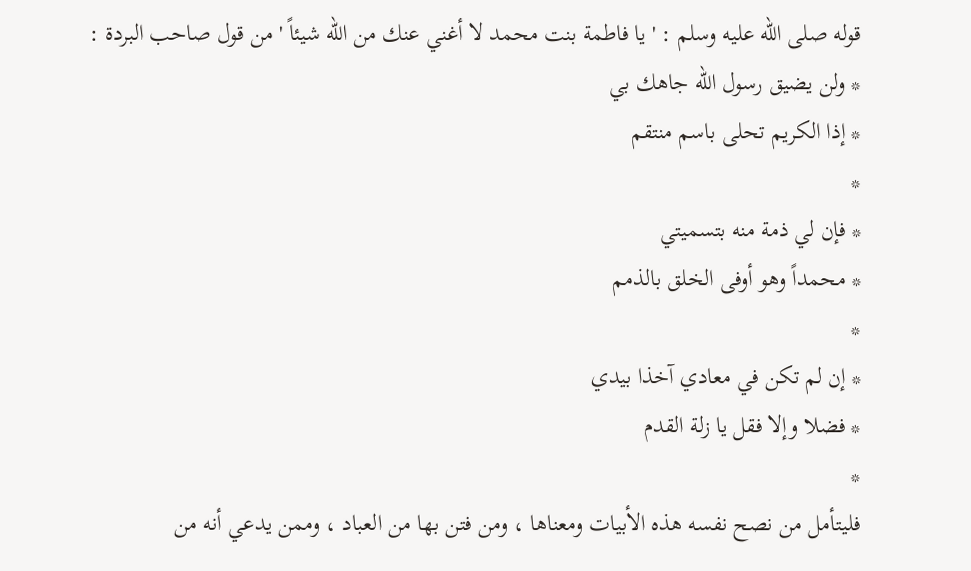قوله صلى الله عليه وسلم : ' يا فاطمة بنت محمد لا أغني عنك من الله شيئاً ' من قول صاحب البردة :
* ولن يضيق رسول الله جاهك بي
* إذا الكريم تحلى باسم منتقم
*
* فإن لي ذمة منه بتسميتي
* محمداً وهو أوفى الخلق بالذمم
*
* إن لم تكن في معادي آخذا بيدي
* فضلا وإلا فقل يا زلة القدم
*
فليتأمل من نصح نفسه هذه الأبيات ومعناها ، ومن فتن بها من العباد ، وممن يدعي أنه من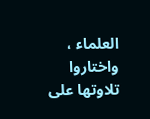العلماء ، واختاروا تلاوتها على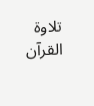تلاوة القرآن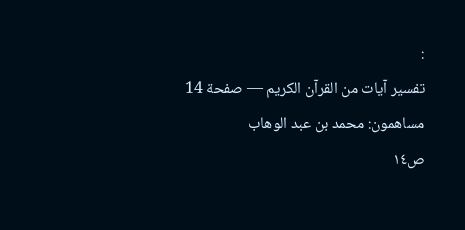:
تفسير آيات من القرآن الكريم — صفحة 14
مساهمون: محمد بن عبد الوهاب
ص١٤